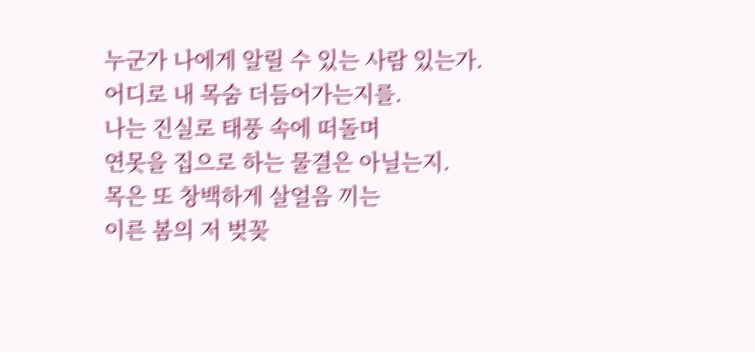누군가 나에게 알릴 수 있는 사람 있는가.
어디로 내 목숨 더듬어가는지를.
나는 진실로 태풍 속에 떠돌며
연못을 집으로 하는 물결은 아닐는지.
목은 또 창백하게 살얼음 끼는
이른 봄의 저 벚꽂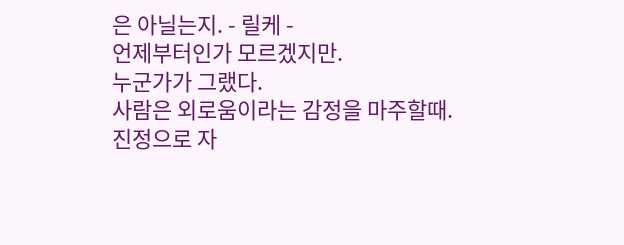은 아닐는지. - 릴케 -
언제부터인가 모르겠지만.
누군가가 그랬다.
사람은 외로움이라는 감정을 마주할때.
진정으로 자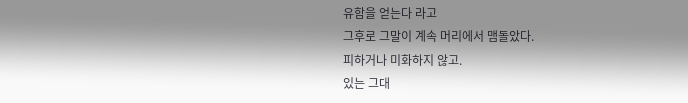유함을 얻는다 라고
그후로 그말이 계속 머리에서 맴돌았다.
피하거나 미화하지 않고.
있는 그대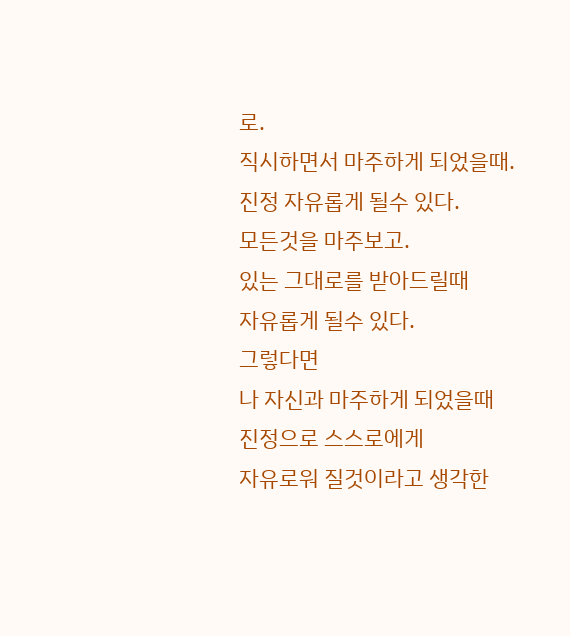로.
직시하면서 마주하게 되었을때.
진정 자유롭게 될수 있다.
모든것을 마주보고.
있는 그대로를 받아드릴때
자유롭게 될수 있다.
그렇다면
나 자신과 마주하게 되었을때
진정으로 스스로에게
자유로워 질것이라고 생각한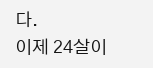다.
이제 24살이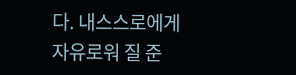다. 내스스로에게
자유로워 질 준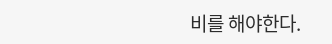비를 해야한다.